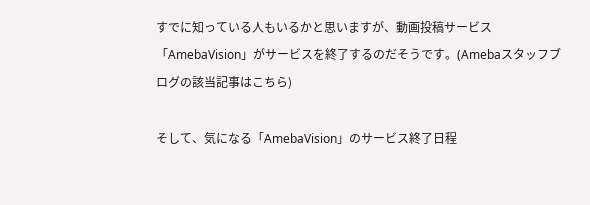すでに知っている人もいるかと思いますが、動画投稿サービス「AmebaVision」がサービスを終了するのだそうです。(Amebaスタッフブログの該当記事はこちら)

そして、気になる「AmebaVision」のサービス終了日程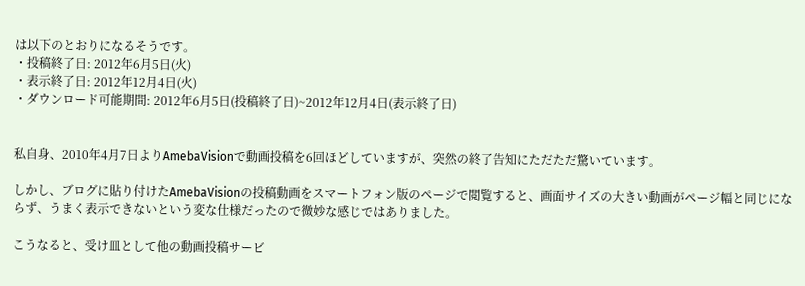は以下のとおりになるそうです。
・投稿終了日: 2012年6月5日(火)
・表示終了日: 2012年12月4日(火)
・ダウンロード可能期間: 2012年6月5日(投稿終了日)~2012年12月4日(表示終了日)


私自身、2010年4月7日よりAmebaVisionで動画投稿を6回ほどしていますが、突然の終了告知にただただ驚いています。

しかし、ブログに貼り付けたAmebaVisionの投稿動画をスマートフォン版のページで閲覧すると、画面サイズの大きい動画がページ幅と同じにならず、うまく表示できないという変な仕様だったので微妙な感じではありました。

こうなると、受け皿として他の動画投稿サービ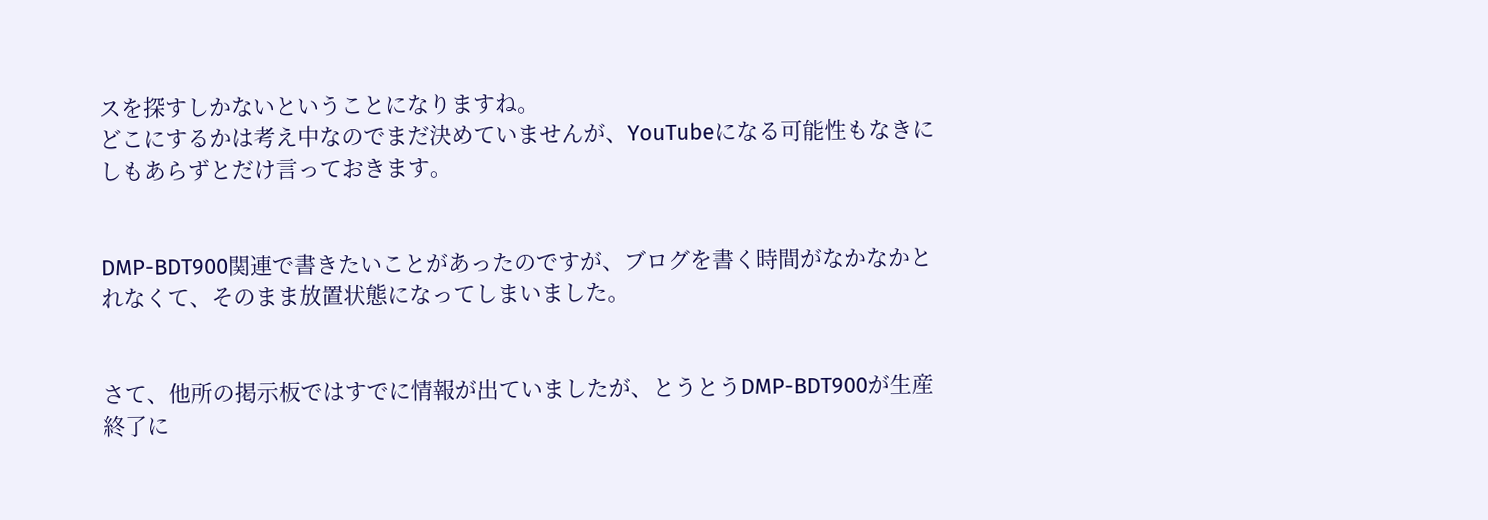スを探すしかないということになりますね。
どこにするかは考え中なのでまだ決めていませんが、YouTubeになる可能性もなきにしもあらずとだけ言っておきます。


DMP-BDT900関連で書きたいことがあったのですが、ブログを書く時間がなかなかとれなくて、そのまま放置状態になってしまいました。


さて、他所の掲示板ではすでに情報が出ていましたが、とうとうDMP-BDT900が生産終了に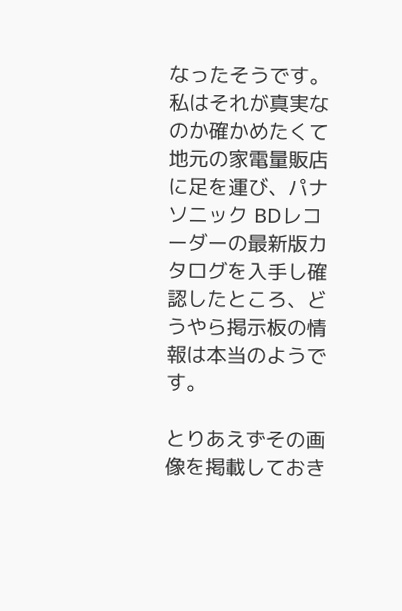なったそうです。
私はそれが真実なのか確かめたくて地元の家電量販店に足を運び、パナソニック BDレコーダーの最新版カタログを入手し確認したところ、どうやら掲示板の情報は本当のようです。

とりあえずその画像を掲載しておき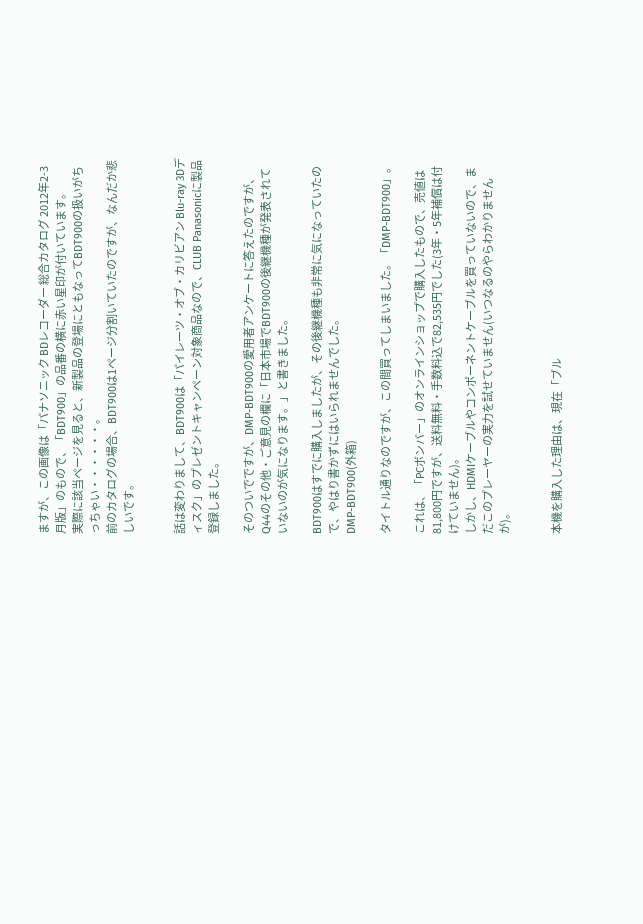ますが、この画像は「パナソニック BDレコーダー 総合カタログ 2012年2-3月版」のもので、「BDT900」の品番の横に赤い星印が付いています。
実際に該当ページを見ると、新製品の登場にともなってBDT900の扱いがちっちゃい・・・・・・。
前のカタログの場合、BDT900は1ページ分割いていたのですが、なんだか悲しいです。


話は変わりまして、BDT900は「パイレーツ・オブ・カリビアン Blu-ray 3Dディスク」のプレゼントキャンペーン対象商品なので、CLUB Panasonicに製品登録しました。

そのついでですが、DMP-BDT900の愛用者アンケートに答えたのですが、Q44のその他・ご意見の欄に「日本市場でBDT900の後継機種が発表されていないのが気になります。」と書きました。

BDT900はすでに購入しましたが、その後継機種も非常に気になっていたので、やはり書かずにはいられませんでした。
DMP-BDT900(外箱)

タイトル通りなのですが、この間買ってしまいました。「DMP-BDT900」。

これは、「PCボンバー」のオンラインショップで購入したもので、売値は81,800円ですが、送料無料・手数料込で82,535円でした(3年・5年補償は付けていません)。
しかし、HDMIケーブルやコンポーネントケーブルを買っていないので、まだこのプレーヤーの実力を試せていません(いつなるのやらわかりませんが)。


本機を購入した理由は、現在「ブル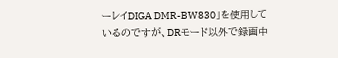ーレイDIGA DMR-BW830」を使用しているのですが、DRモード以外で録画中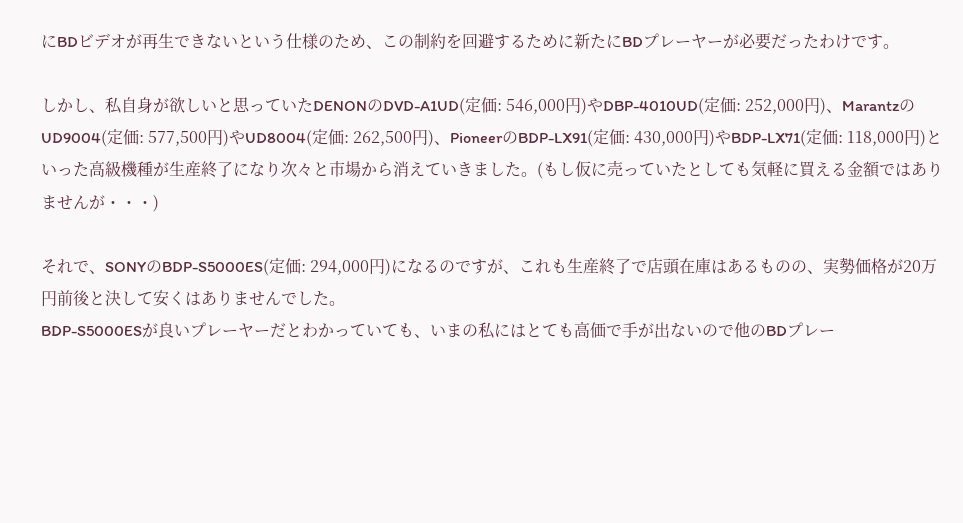にBDビデオが再生できないという仕様のため、この制約を回避するために新たにBDプレーヤーが必要だったわけです。

しかし、私自身が欲しいと思っていたDENONのDVD-A1UD(定価: 546,000円)やDBP-4010UD(定価: 252,000円)、MarantzのUD9004(定価: 577,500円)やUD8004(定価: 262,500円)、PioneerのBDP-LX91(定価: 430,000円)やBDP-LX71(定価: 118,000円)といった高級機種が生産終了になり次々と市場から消えていきました。(もし仮に売っていたとしても気軽に買える金額ではありませんが・・・)

それで、SONYのBDP-S5000ES(定価: 294,000円)になるのですが、これも生産終了で店頭在庫はあるものの、実勢価格が20万円前後と決して安くはありませんでした。
BDP-S5000ESが良いプレーヤーだとわかっていても、いまの私にはとても高価で手が出ないので他のBDプレー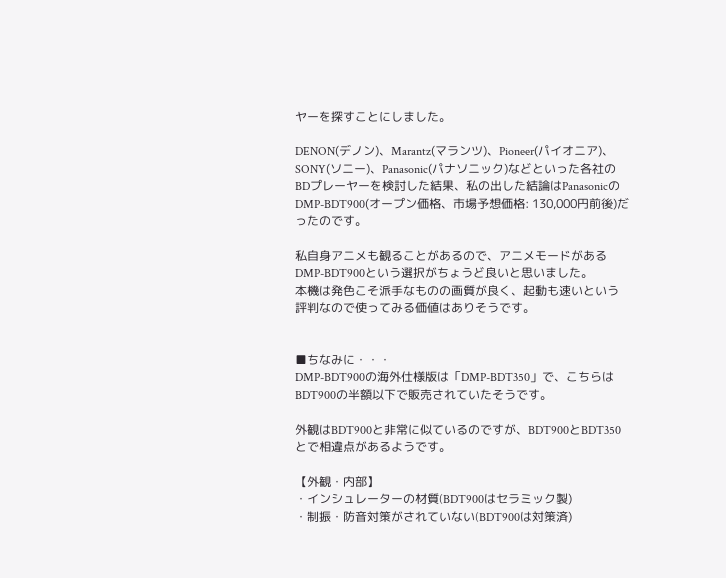ヤーを探すことにしました。

DENON(デノン)、Marantz(マランツ)、Pioneer(パイオニア)、SONY(ソニー)、Panasonic(パナソニック)などといった各社のBDプレーヤーを検討した結果、私の出した結論はPanasonicのDMP-BDT900(オープン価格、市場予想価格: 130,000円前後)だったのです。

私自身アニメも観ることがあるので、アニメモードがあるDMP-BDT900という選択がちょうど良いと思いました。
本機は発色こそ派手なものの画質が良く、起動も速いという評判なので使ってみる価値はありそうです。


■ちなみに・・・
DMP-BDT900の海外仕様版は「DMP-BDT350」で、こちらはBDT900の半額以下で販売されていたそうです。

外観はBDT900と非常に似ているのですが、BDT900とBDT350とで相違点があるようです。

【外観・内部】
・インシュレーターの材質(BDT900はセラミック製)
・制振・防音対策がされていない(BDT900は対策済)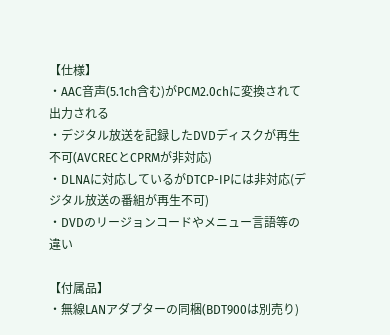【仕様】
・AAC音声(5.1ch含む)がPCM2.0chに変換されて出力される
・デジタル放送を記録したDVDディスクが再生不可(AVCRECとCPRMが非対応)
・DLNAに対応しているがDTCP-IPには非対応(デジタル放送の番組が再生不可)
・DVDのリージョンコードやメニュー言語等の違い

【付属品】
・無線LANアダプターの同梱(BDT900は別売り)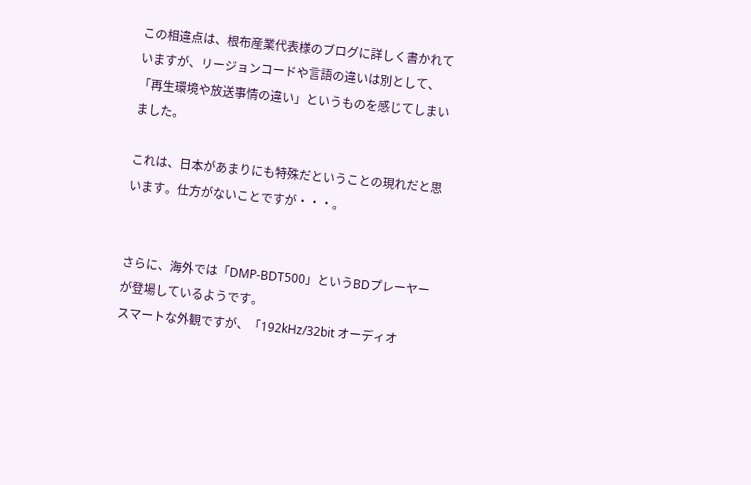この相違点は、根布産業代表様のブログに詳しく書かれていますが、リージョンコードや言語の違いは別として、「再生環境や放送事情の違い」というものを感じてしまいました。

これは、日本があまりにも特殊だということの現れだと思います。仕方がないことですが・・・。


さらに、海外では「DMP-BDT500」というBDプレーヤーが登場しているようです。
スマートな外観ですが、「192kHz/32bit オーディオ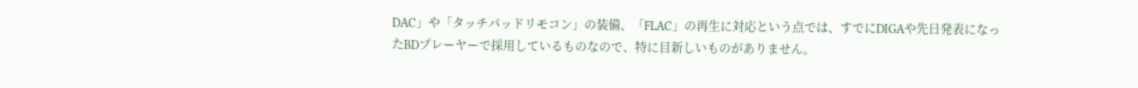DAC」や「タッチパッドリモコン」の装備、「FLAC」の再生に対応という点では、すでにDIGAや先日発表になったBDプレーヤーで採用しているものなので、特に目新しいものがありません。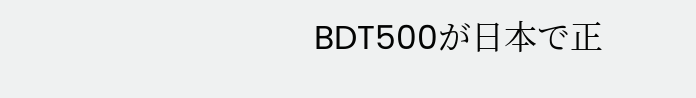BDT500が日本で正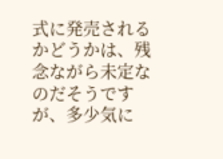式に発売されるかどうかは、残念ながら未定なのだそうですが、多少気に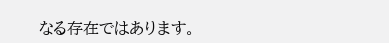なる存在ではあります。